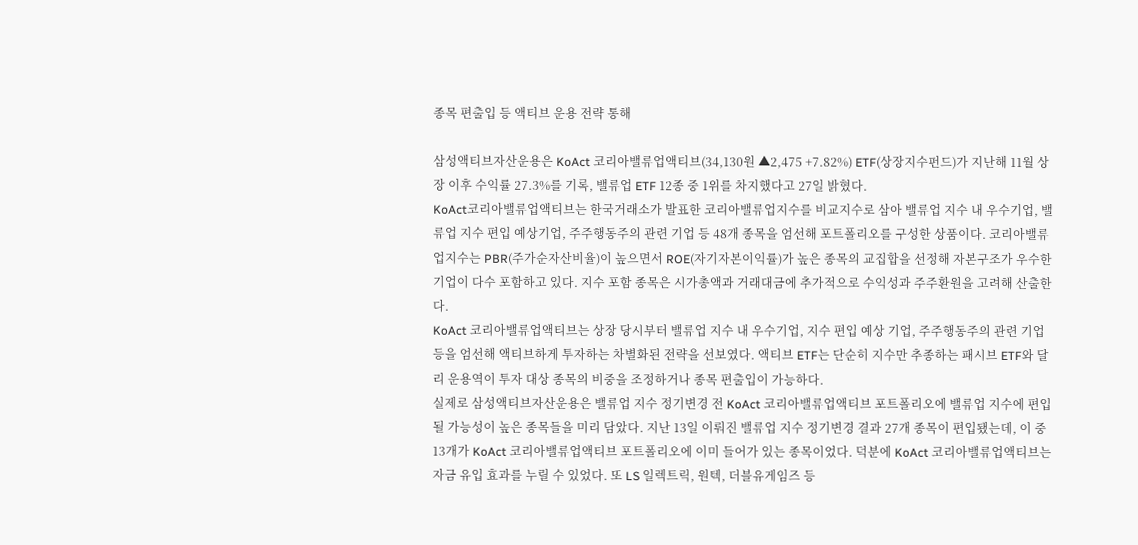종목 편출입 등 액티브 운용 전략 통해

삼성액티브자산운용은 KoAct 코리아밸류업액티브(34,130원 ▲2,475 +7.82%) ETF(상장지수펀드)가 지난해 11월 상장 이후 수익률 27.3%를 기록, 밸류업 ETF 12종 중 1위를 차지했다고 27일 밝혔다.
KoAct코리아밸류업액티브는 한국거래소가 발표한 코리아밸류업지수를 비교지수로 삼아 밸류업 지수 내 우수기업, 밸류업 지수 편입 예상기업, 주주행동주의 관련 기업 등 48개 종목을 엄선해 포트폴리오를 구성한 상품이다. 코리아밸류업지수는 PBR(주가순자산비율)이 높으면서 ROE(자기자본이익률)가 높은 종목의 교집합을 선정해 자본구조가 우수한 기업이 다수 포함하고 있다. 지수 포함 종목은 시가총액과 거래대금에 추가적으로 수익성과 주주환원을 고려해 산출한다.
KoAct 코리아밸류업액티브는 상장 당시부터 밸류업 지수 내 우수기업, 지수 편입 예상 기업, 주주행동주의 관련 기업 등을 엄선해 액티브하게 투자하는 차별화된 전략을 선보였다. 액티브 ETF는 단순히 지수만 추종하는 패시브 ETF와 달리 운용역이 투자 대상 종목의 비중을 조정하거나 종목 편출입이 가능하다.
실제로 삼성액티브자산운용은 밸류업 지수 정기변경 전 KoAct 코리아밸류업액티브 포트폴리오에 밸류업 지수에 편입될 가능성이 높은 종목들을 미리 담았다. 지난 13일 이뤄진 밸류업 지수 정기변경 결과 27개 종목이 편입됐는데, 이 중 13개가 KoAct 코리아밸류업액티브 포트폴리오에 이미 들어가 있는 종목이었다. 덕분에 KoAct 코리아밸류업액티브는 자금 유입 효과를 누릴 수 있었다. 또 LS 일렉트릭, 원텍, 더블유게임즈 등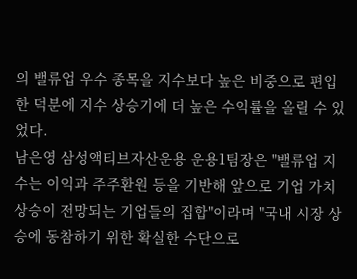의 밸류업 우수 종목을 지수보다 높은 비중으로 편입한 덕분에 지수 상승기에 더 높은 수익률을 올릴 수 있었다.
남은영 삼성액티브자산운용 운용1팀장은 "밸류업 지수는 이익과 주주환원 등을 기반해 앞으로 기업 가치 상승이 전망되는 기업들의 집합"이라며 "국내 시장 상승에 동참하기 위한 확실한 수단으로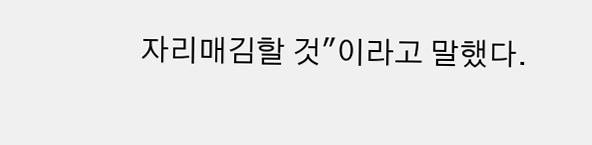자리매김할 것"이라고 말했다.